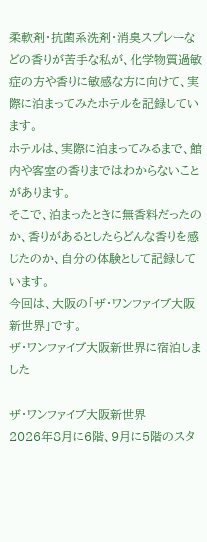柔軟剤・抗菌系洗剤・消臭スプレーなどの香りが苦手な私が、化学物質過敏症の方や香りに敏感な方に向けて、実際に泊まってみたホテルを記録しています。
ホテルは、実際に泊まってみるまで、館内や客室の香りまではわからないことがあります。
そこで、泊まったときに無香料だったのか、香りがあるとしたらどんな香りを感じたのか、自分の体験として記録しています。
今回は、大阪の「ザ・ワンファイブ大阪新世界」です。
ザ・ワンファイブ大阪新世界に宿泊しました

ザ・ワンファイブ大阪新世界
2026年8月に6階、9月に5階のスタ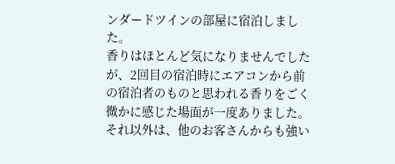ンダードツインの部屋に宿泊しました。
香りはほとんど気になりませんでしたが、2回目の宿泊時にエアコンから前の宿泊者のものと思われる香りをごく微かに感じた場面が一度ありました。
それ以外は、他のお客さんからも強い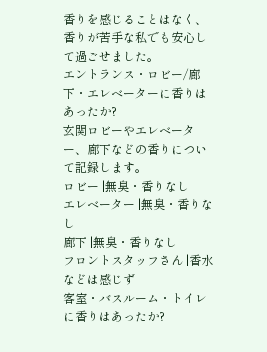香りを感じることはなく、香りが苦手な私でも安心して過ごせました。
エントランス・ロビー/廊下・エレベーターに香りはあったか?
玄関ロビーやエレベーター、廊下などの香りについて記録します。
ロビー |無臭・香りなし
エレベーター |無臭・香りなし
廊下 |無臭・香りなし
フロントスタッフさん |香水などは感じず
客室・バスルーム・トイレに香りはあったか?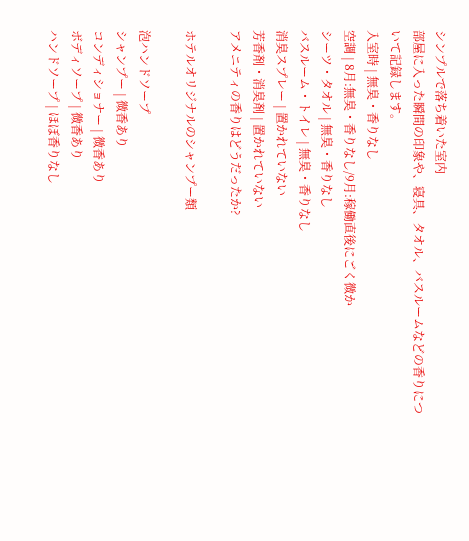シンプルで落ち着いた室内
部屋に入った瞬間の印象や、寝具、タオル、バスルームなどの香りについて記録します。
入室時 | 無臭・香りなし
空調 | 8月:無臭・香りなし/9月:稼働直後にごく微か
シーツ・タオル | 無臭・香りなし
バスルーム・トイレ | 無臭・香りなし
消臭スプレー | 置かれていない
芳香剤・消臭剤 | 置かれていない
アメニティの香りはどうだったか?

ホテルオリジナルのシャンプー類

泡ハンドソープ
シャンプー | 微香あり
コンディショナー | 微香あり
ボディソープ | 微香あり
ハンドソープ | ほぼ香りなし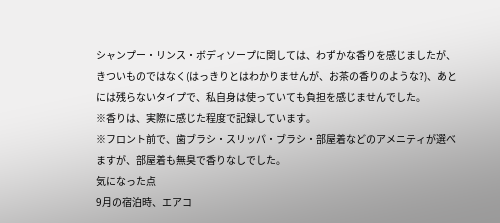シャンプー・リンス・ボディソープに関しては、わずかな香りを感じましたが、きついものではなく(はっきりとはわかりませんが、お茶の香りのような?)、あとには残らないタイプで、私自身は使っていても負担を感じませんでした。
※香りは、実際に感じた程度で記録しています。
※フロント前で、歯ブラシ・スリッパ・ブラシ・部屋着などのアメニティが選べますが、部屋着も無臭で香りなしでした。
気になった点
9月の宿泊時、エアコ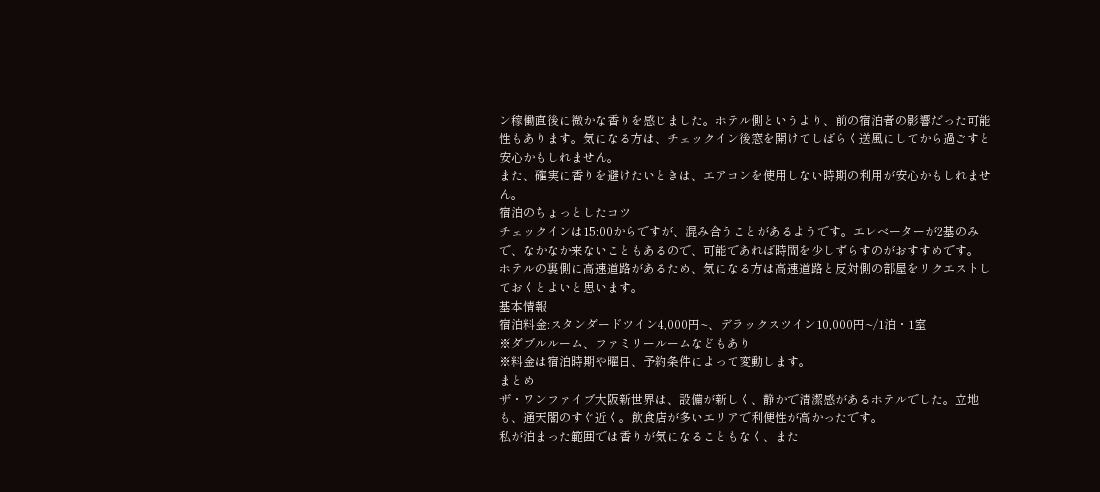ン稼働直後に微かな香りを感じました。ホテル側というより、前の宿泊者の影響だった可能性もあります。気になる方は、チェックイン後窓を開けてしばらく送風にしてから過ごすと安心かもしれません。
また、確実に香りを避けたいときは、エアコンを使用しない時期の利用が安心かもしれません。
宿泊のちょっとしたコツ
チェックインは15:00からですが、混み合うことがあるようです。エレベーターが2基のみで、なかなか来ないこともあるので、可能であれば時間を少しずらすのがおすすめです。
ホテルの裏側に高速道路があるため、気になる方は高速道路と反対側の部屋をリクエストしておくとよいと思います。
基本情報
宿泊料金:スタンダードツイン4,000円~、デラックスツイン10,000円~/1泊・1室
※ダブルルーム、ファミリールームなどもあり
※料金は宿泊時期や曜日、予約条件によって変動します。
まとめ
ザ・ワンファイブ大阪新世界は、設備が新しく、静かで清潔感があるホテルでした。立地も、通天閣のすぐ近く。飲食店が多いエリアで利便性が高かったです。
私が泊まった範囲では香りが気になることもなく、また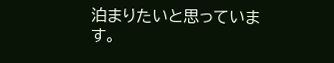泊まりたいと思っています。